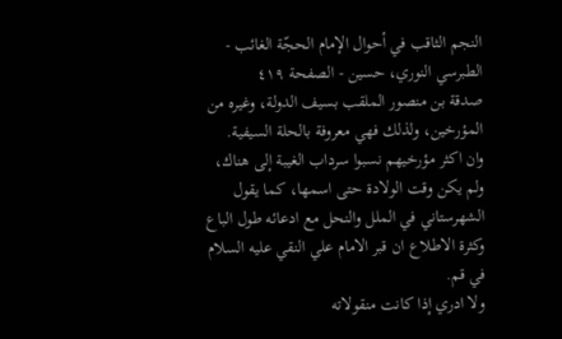النجم الثاقب في أحوال الإمام الحجّة الغائب - الطبرسي النوري، حسين - الصفحة ٤١٩
صدقة بن منصور الملقب بسيف الدولة، وغيره من المؤرخين، ولذلك فهي معروفة بالحلة السيفية.
وان اكثر مؤرخيهم نسبوا سرداب الغيبة إلى هناك، ولم يكن وقت الولادة حتى اسمها، كما يقول الشهرستاني في الملل والنحل مع ادعائه طول الباع وكثرة الاطلاع ان قبر الامام علي النقي عليه السلام في قم.
ولا ادري إذا كانت منقولاته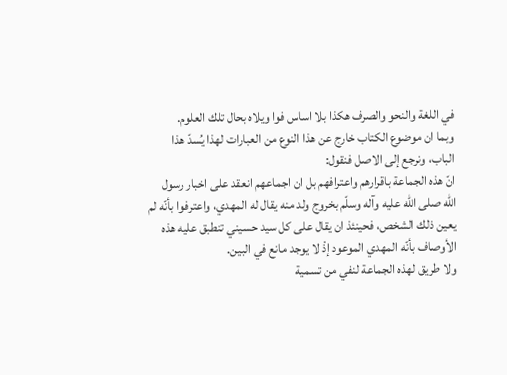في اللغة والنحو والصرف هكذا بلا اساس فوا ويلاه بحال تلك العلوم.
وبما ان موضوع الكتاب خارج عن هذا النوع من العبارات لهذا يُسدّ هذا الباب، ونرجع إلى الاصل فنقول:
انّ هذه الجماعة باقرارهم واعترافهم بل ان اجماعهم انعقد على اخبار رسول الله صلى الله عليه وآله وسلّم بخروج ولد منه يقال له المهدي، واعترفوا بأنّه لم يعين ذلك الشخص، فحينئذ ان يقال على كل سيد حسيني تنطبق عليه هذه الأوصاف بأنّه المهدي الموعود إذْ لا يوجد مانع في البين.
ولا طريق لهذه الجماعة لنفي من تسمية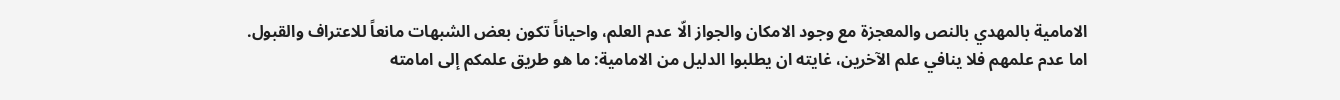الامامية بالمهدي بالنص والمعجزة مع وجود الامكان والجواز الّا عدم العلم، واحياناً تكون بعض الشبهات مانعاً للاعتراف والقبول.
اما عدم علمهم فلا ينافي علم الآخرين، غايته ان يطلبوا الدليل من الامامية: ما هو طريق علمكم إلى امامته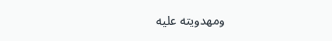ومهدويته عليه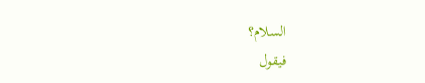السلام؟
فيقول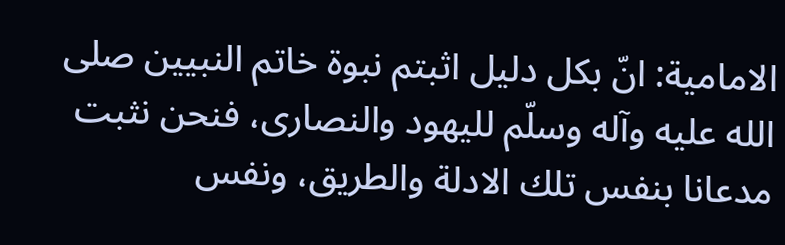الامامية: انّ بكل دليل اثبتم نبوة خاتم النبيين صلى الله عليه وآله وسلّم لليهود والنصارى، فنحن نثبت مدعانا بنفس تلك الادلة والطريق، ونفس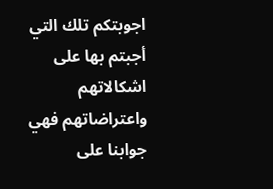اجوبتكم تلك التي أجبتم بها على اشكالاتهم واعتراضاتهم فهي جوابنا على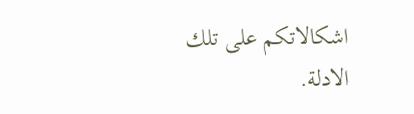اشكالاتكم على تلك الادلة.